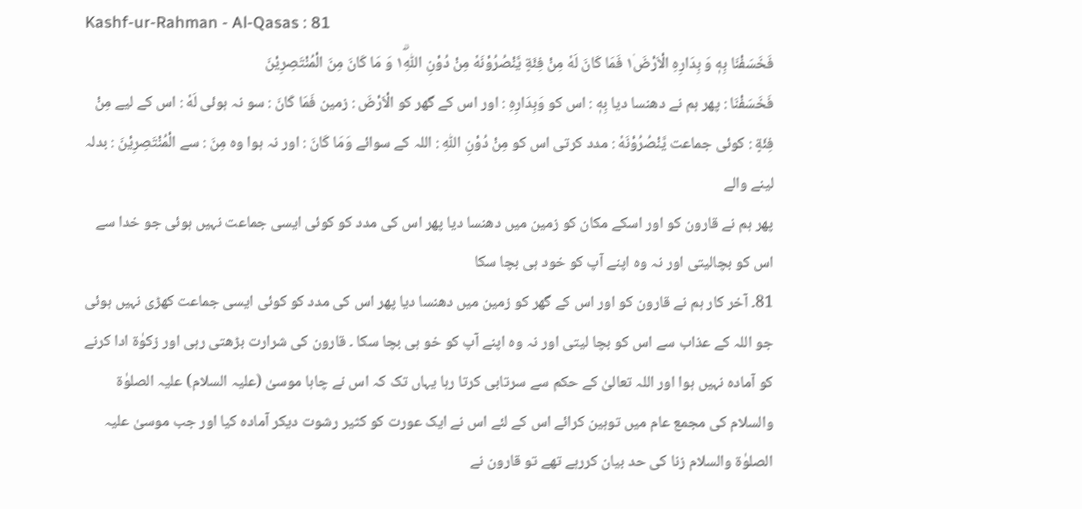Kashf-ur-Rahman - Al-Qasas : 81
فَخَسَفْنَا بِهٖ وَ بِدَارِهِ الْاَرْضَ١۫ فَمَا كَانَ لَهٗ مِنْ فِئَةٍ یَّنْصُرُوْنَهٗ مِنْ دُوْنِ اللّٰهِ١ۗ وَ مَا كَانَ مِنَ الْمُنْتَصِرِیْنَ
فَخَسَفْنَا : پھر ہم نے دھنسا دیا بِهٖ : اس کو وَبِدَارِهِ : اور اس کے گھر کو الْاَرْضَ : زمین فَمَا كَانَ : سو نہ ہوئی لَهٗ : اس کے لیے مِنْ فِئَةٍ : کوئی جماعت يَّنْصُرُوْنَهٗ : مدد کرتی اس کو مِنْ دُوْنِ اللّٰهِ : اللہ کے سوائے وَمَا كَانَ : اور نہ ہوا وہ مِنَ : سے الْمُنْتَصِرِيْنَ : بدلہ لینے والے
پھر ہم نے قارون کو اور اسکے مکان کو زمین میں دھنسا دیا پھر اس کی مدد کو کوئی ایسی جماعت نہیں ہوئی جو خدا سے اس کو بچالیتی اور نہ وہ اپنے آپ کو خود ہی بچا سکا
81۔ آخر کار ہم نے قارون کو اور اس کے گھر کو زمین میں دھنسا دیا پھر اس کی مدد کو کوئی ایسی جماعت کھڑی نہیں ہوئی جو اللہ کے عذاب سے اس کو بچا لیتی اور نہ وہ اپنے آپ کو خو ہی بچا سکا ۔ قارون کی شرارت بڑھتی رہی اور زکوٰۃ ادا کرنے کو آمادہ نہیں ہوا اور اللہ تعالیٰ کے حکم سے سرتابی کرتا رہا یہاں تک کہ اس نے چاہا موسیٰ (علیہ السلام) علیہ الصلوٰۃ والسلام کی مجمع عام میں توہین کرائے اس کے لئے اس نے ایک عورت کو کثیر رشوت دیکر آمادہ کیا اور جب موسیٰ علیہ الصلوٰۃ والسلام زنا کی حد بیان کررہے تھے تو قارون نے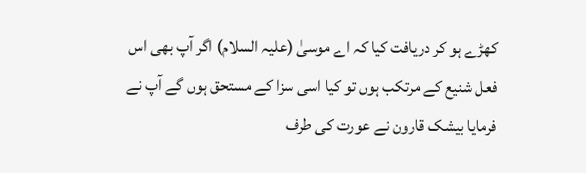کھڑے ہو کر دریافت کیا کہ اے موسیٰ (علیہ السلام) اگر آپ بھی اس فعل شنیع کے مرتکب ہوں تو کیا اسی سزا کے مستحق ہوں گے آپ نے فرمایا بیشک قارون نے عورت کی طرف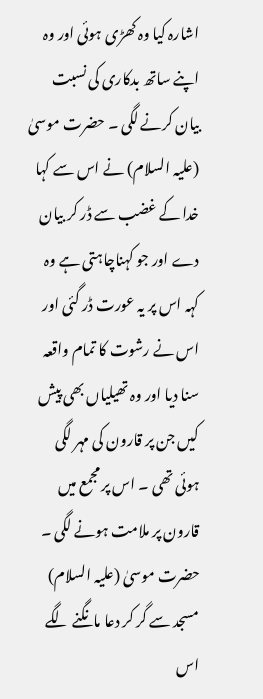اشارہ کیا وہ کھڑی ہوئی اور وہ اپنے ساتھ بدکاری کی نسبت بیان کرنے لگی ۔ حضرت موسیٰ (علیہ السلام) نے اس سے کہا خدا کے غضب سے ڈر کر بیان دے اور جو کہناچاہتی ہے وہ کہہ اس پر یہ عورت ڈر گئی اور اس نے رشوت کا تمام واقعہ سنا دیا اور وہ تھیلیاں بھی پیش کیں جن پر قارون کی مہر لگی ہوئی تھی ۔ اس پر مجمع میں قارون پر ملامت ہونے لگی ۔ حضرت موسیٰ (علیہ السلام) مسجد سے گر کر دعا مانگنے لگے اس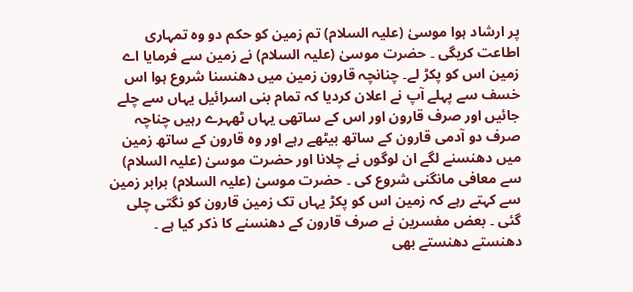پر ارشاد ہوا موسیٰ (علیہ السلام) تم زمین کو حکم دو وہ تمہاری اطاعت کریگی ۔ حضرت موسیٰ (علیہ السلام) نے زمین سے فرمایا اے زمین اس کو پکڑ لے۔ چنانچہ قارون زمین میں دھنسنا شروع ہوا اس خسف سے پہلے آپ نے اعلان کردیا کہ تمام بنی اسرائیل یہاں سے چلے جائیں اور صرف قارون اور اس کے ساتھی یہاں ٹھہرے رہیں چناچہ صرف دو آدمی قارون کے ساتھ بیٹھے رہے اور وہ قارون کے ساتھ زمین میں دھنسنے لگے ان لوگوں نے چلانا اور حضرت موسیٰ (علیہ السلام) سے معافی مانگنی شروع کی ۔ حضرت موسیٰ (علیہ السلام) برابر زمین سے کہتے رہے کہ زمین اس کو پکڑ یہاں تک زمین قارون کو نگتی چلی گئی ۔ بعض مفسرین نے صرف قارون کے دھنسنے کا ذکر کیا ہے ۔ دھنستے دھنستے بھی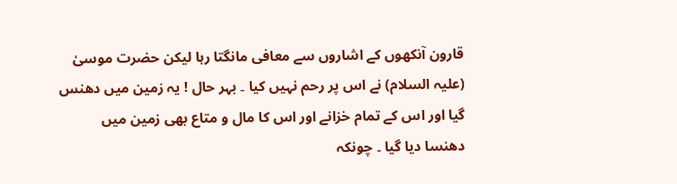قارون آنکھوں کے اشاروں سے معافی مانگتا رہا لیکن حضرت موسیٰ (علیہ السلام) نے اس پر رحم نہیں کیا ۔ بہر حال ! یہ زمین میں دھنس گیا اور اس کے تمام خزانے اور اس کا مال و متاع بھی زمین میں دھنسا دیا گیا ۔ چونکہ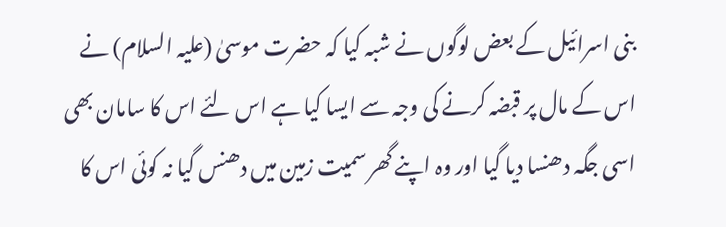بنی اسرائیل کے بعض لوگوں نے شبہ کیا کہ حضرت موسیٰ (علیہ السلام) نے اس کے مال پر قبضہ کرنے کی وجہ سے ایسا کیا ہے اس لئے اس کا سامان بھی اسی جگہ دھنسا دیا گیا اور وہ اپنے گھر سمیت زمین میں دھنس گیا نہ کوئی اس کا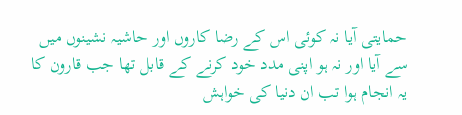حمایتی آیا نہ کوئی اس کے رضا کاروں اور حاشیہ نشینوں میں سے آیا اور نہ ہو اپنی مدد خود کرنے کے قابل تھا جب قارون کا یہ انجام ہوا تب ان دنیا کی خواہش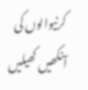کرنیوالوں کی آنکھیں کھیلیں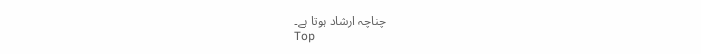چناچہ ارشاد ہوتا ہے۔
Top